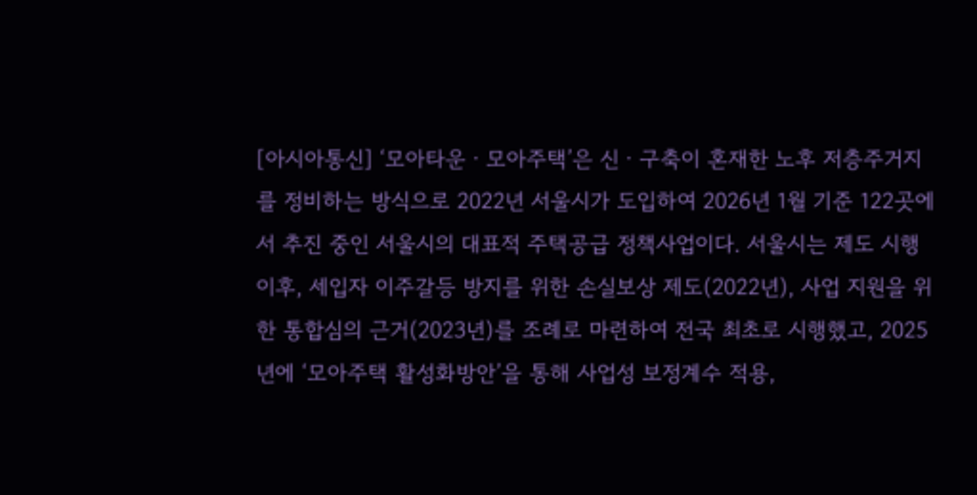[아시아통신] ‘모아타운ㆍ모아주택’은 신ㆍ구축이 혼재한 노후 저층주거지를 정비하는 방식으로 2022년 서울시가 도입하여 2026년 1월 기준 122곳에서 추진 중인 서울시의 대표적 주택공급 정책사업이다. 서울시는 제도 시행 이후, 세입자 이주갈등 방지를 위한 손실보상 제도(2022년), 사업 지원을 위한 통합심의 근거(2023년)를 조례로 마련하여 전국 최초로 시행했고, 2025년에 ‘모아주택 활성화방안’을 통해 사업성 보정계수 적용,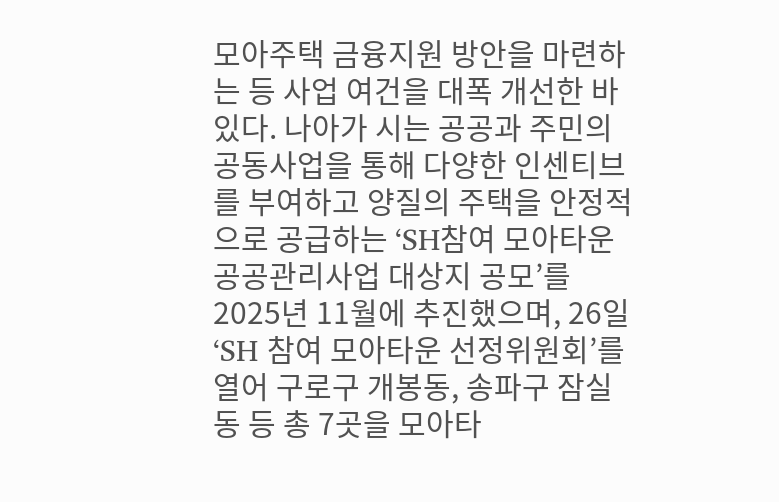모아주택 금융지원 방안을 마련하는 등 사업 여건을 대폭 개선한 바 있다. 나아가 시는 공공과 주민의 공동사업을 통해 다양한 인센티브를 부여하고 양질의 주택을 안정적으로 공급하는 ‘SH참여 모아타운 공공관리사업 대상지 공모’를 2025년 11월에 추진했으며, 26일 ‘SH 참여 모아타운 선정위원회’를 열어 구로구 개봉동, 송파구 잠실동 등 총 7곳을 모아타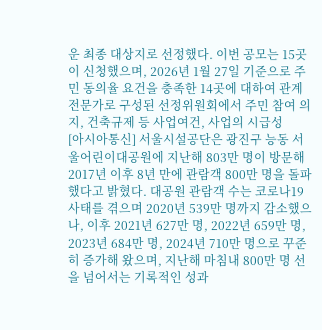운 최종 대상지로 선정했다. 이번 공모는 15곳이 신청했으며, 2026년 1월 27일 기준으로 주민 동의율 요건을 충족한 14곳에 대하여 관계 전문가로 구성된 선정위원회에서 주민 참여 의지, 건축규제 등 사업여건, 사업의 시급성
[아시아통신] 서울시설공단은 광진구 능동 서울어린이대공원에 지난해 803만 명이 방문해 2017년 이후 8년 만에 관람객 800만 명을 돌파했다고 밝혔다. 대공원 관람객 수는 코로나19 사태를 겪으며 2020년 539만 명까지 감소했으나, 이후 2021년 627만 명, 2022년 659만 명, 2023년 684만 명, 2024년 710만 명으로 꾸준히 증가해 왔으며, 지난해 마침내 800만 명 선을 넘어서는 기록적인 성과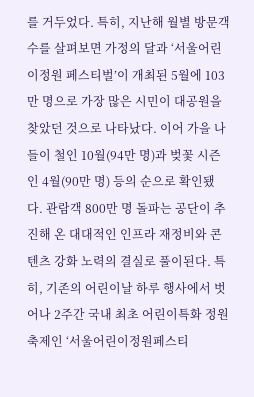를 거두었다. 특히, 지난해 월별 방문객 수를 살펴보면 가정의 달과 ‘서울어린이정원 페스티벌’이 개최된 5월에 103만 명으로 가장 많은 시민이 대공원을 찾았던 것으로 나타났다. 이어 가을 나들이 철인 10월(94만 명)과 벚꽃 시즌인 4월(90만 명) 등의 순으로 확인됐다. 관람객 800만 명 돌파는 공단이 추진해 온 대대적인 인프라 재정비와 콘텐츠 강화 노력의 결실로 풀이된다. 특히, 기존의 어린이날 하루 행사에서 벗어나 2주간 국내 최초 어린이특화 정원축제인 ‘서울어린이정원페스티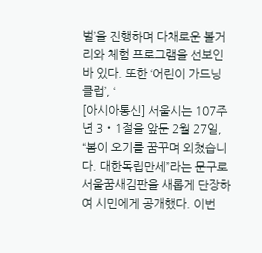벌’을 진행하며 다채로운 볼거리와 체험 프로그램을 선보인 바 있다. 또한 ‘어린이 가드닝 클럽’, ‘
[아시아통신] 서울시는 107주년 3‧1절을 앞둔 2월 27일, “봄이 오기를 꿈꾸며 외쳤습니다. 대한독립만세”라는 문구로 서울꿈새김판을 새롭게 단장하여 시민에게 공개했다. 이번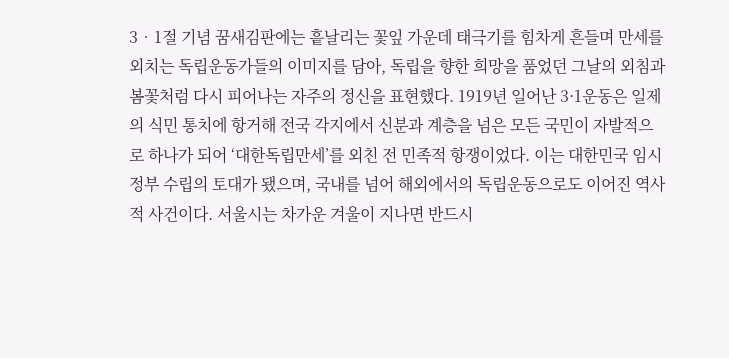3‧1절 기념 꿈새김판에는 흩날리는 꽃잎 가운데 태극기를 힘차게 흔들며 만세를 외치는 독립운동가들의 이미지를 담아, 독립을 향한 희망을 품었던 그날의 외침과 봄꽃처럼 다시 피어나는 자주의 정신을 표현했다. 1919년 일어난 3·1운동은 일제의 식민 통치에 항거해 전국 각지에서 신분과 계층을 넘은 모든 국민이 자발적으로 하나가 되어 ‘대한독립만세’를 외친 전 민족적 항쟁이었다. 이는 대한민국 임시정부 수립의 토대가 됐으며, 국내를 넘어 해외에서의 독립운동으로도 이어진 역사적 사건이다. 서울시는 차가운 겨울이 지나면 반드시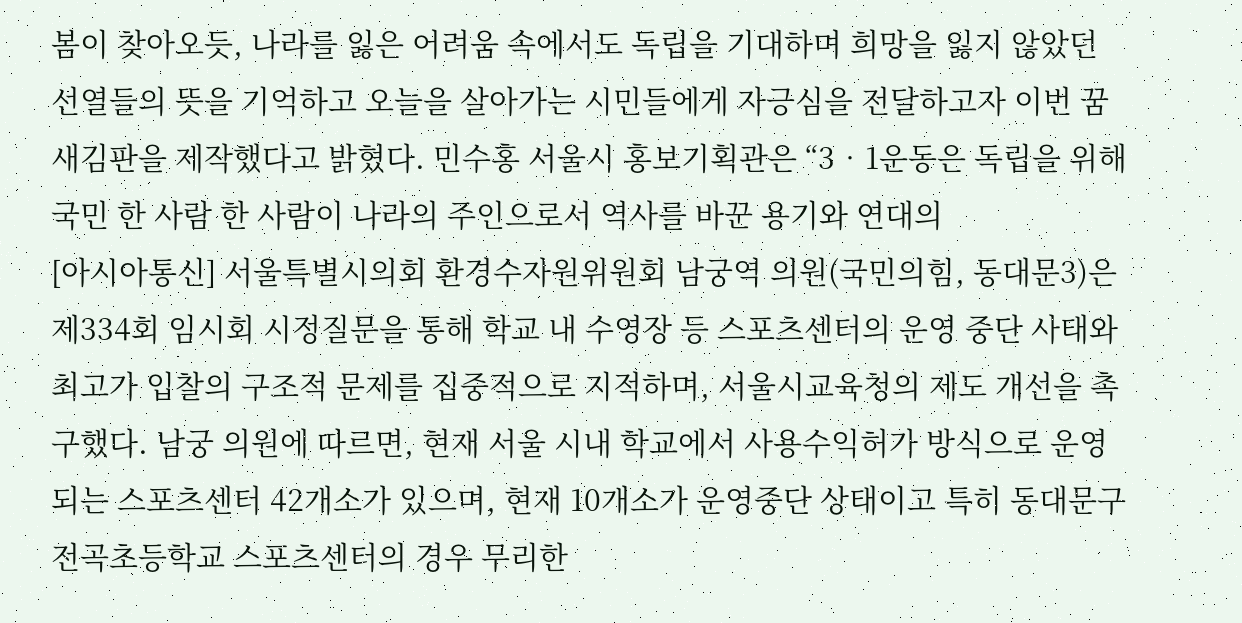봄이 찾아오듯, 나라를 잃은 어려움 속에서도 독립을 기대하며 희망을 잃지 않았던 선열들의 뜻을 기억하고 오늘을 살아가는 시민들에게 자긍심을 전달하고자 이번 꿈새김판을 제작했다고 밝혔다. 민수홍 서울시 홍보기획관은 “3‧1운동은 독립을 위해 국민 한 사람 한 사람이 나라의 주인으로서 역사를 바꾼 용기와 연대의
[아시아통신] 서울특별시의회 환경수자원위원회 남궁역 의원(국민의힘, 동대문3)은 제334회 임시회 시정질문을 통해 학교 내 수영장 등 스포츠센터의 운영 중단 사태와 최고가 입찰의 구조적 문제를 집중적으로 지적하며, 서울시교육청의 제도 개선을 촉구했다. 남궁 의원에 따르면, 현재 서울 시내 학교에서 사용수익허가 방식으로 운영되는 스포츠센터 42개소가 있으며, 현재 10개소가 운영중단 상태이고 특히 동대문구 전곡초등학교 스포츠센터의 경우 무리한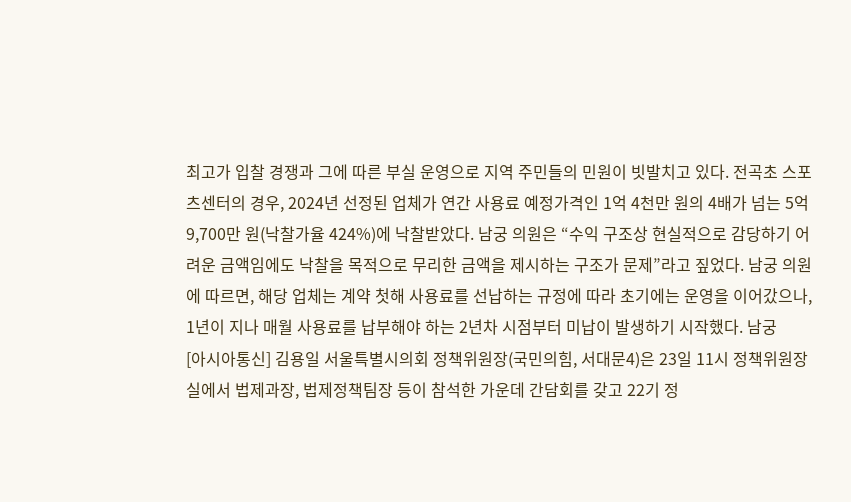최고가 입찰 경쟁과 그에 따른 부실 운영으로 지역 주민들의 민원이 빗발치고 있다. 전곡초 스포츠센터의 경우, 2024년 선정된 업체가 연간 사용료 예정가격인 1억 4천만 원의 4배가 넘는 5억 9,700만 원(낙찰가율 424%)에 낙찰받았다. 남궁 의원은 “수익 구조상 현실적으로 감당하기 어려운 금액임에도 낙찰을 목적으로 무리한 금액을 제시하는 구조가 문제”라고 짚었다. 남궁 의원에 따르면, 해당 업체는 계약 첫해 사용료를 선납하는 규정에 따라 초기에는 운영을 이어갔으나, 1년이 지나 매월 사용료를 납부해야 하는 2년차 시점부터 미납이 발생하기 시작했다. 남궁
[아시아통신] 김용일 서울특별시의회 정책위원장(국민의힘, 서대문4)은 23일 11시 정책위원장실에서 법제과장, 법제정책팀장 등이 참석한 가운데 간담회를 갖고 22기 정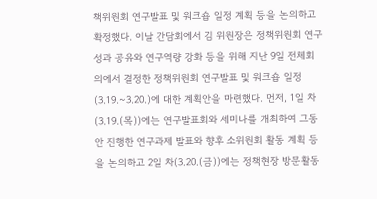책위원회 연구발표 및 워크숍 일정 계획 등을 논의하고 확정했다. 이날 간담회에서 김 위원장은 정책위원회 연구성과 공유와 연구역량 강화 등을 위해 지난 9일 전체회의에서 결정한 정책위원회 연구발표 및 워크숍 일정(3.19.~3.20.)에 대한 계획안을 마련했다. 먼저, 1일 차(3.19.(목))에는 연구발표회와 세미나를 개최하여 그동안 진행한 연구과제 발표와 향후 소위원회 활동 계획 등을 논의하고 2일 차(3.20.(금))에는 정책현장 방문활동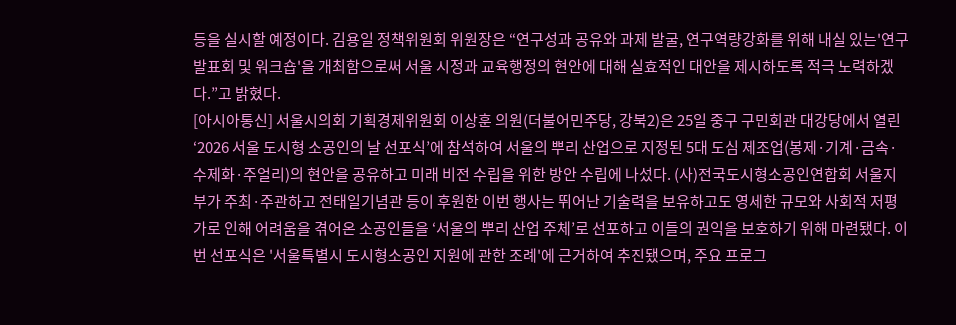등을 실시할 예정이다. 김용일 정책위원회 위원장은 “연구성과 공유와 과제 발굴, 연구역량강화를 위해 내실 있는'연구발표회 및 워크숍'을 개최함으로써 서울 시정과 교육행정의 현안에 대해 실효적인 대안을 제시하도록 적극 노력하겠다.”고 밝혔다.
[아시아통신] 서울시의회 기획경제위원회 이상훈 의원(더불어민주당, 강북2)은 25일 중구 구민회관 대강당에서 열린 ‘2026 서울 도시형 소공인의 날 선포식’에 참석하여 서울의 뿌리 산업으로 지정된 5대 도심 제조업(봉제·기계·금속·수제화·주얼리)의 현안을 공유하고 미래 비전 수립을 위한 방안 수립에 나섰다. (사)전국도시형소공인연합회 서울지부가 주최·주관하고 전태일기념관 등이 후원한 이번 행사는 뛰어난 기술력을 보유하고도 영세한 규모와 사회적 저평가로 인해 어려움을 겪어온 소공인들을 ‘서울의 뿌리 산업 주체’로 선포하고 이들의 권익을 보호하기 위해 마련됐다. 이번 선포식은 '서울특별시 도시형소공인 지원에 관한 조례'에 근거하여 추진됐으며, 주요 프로그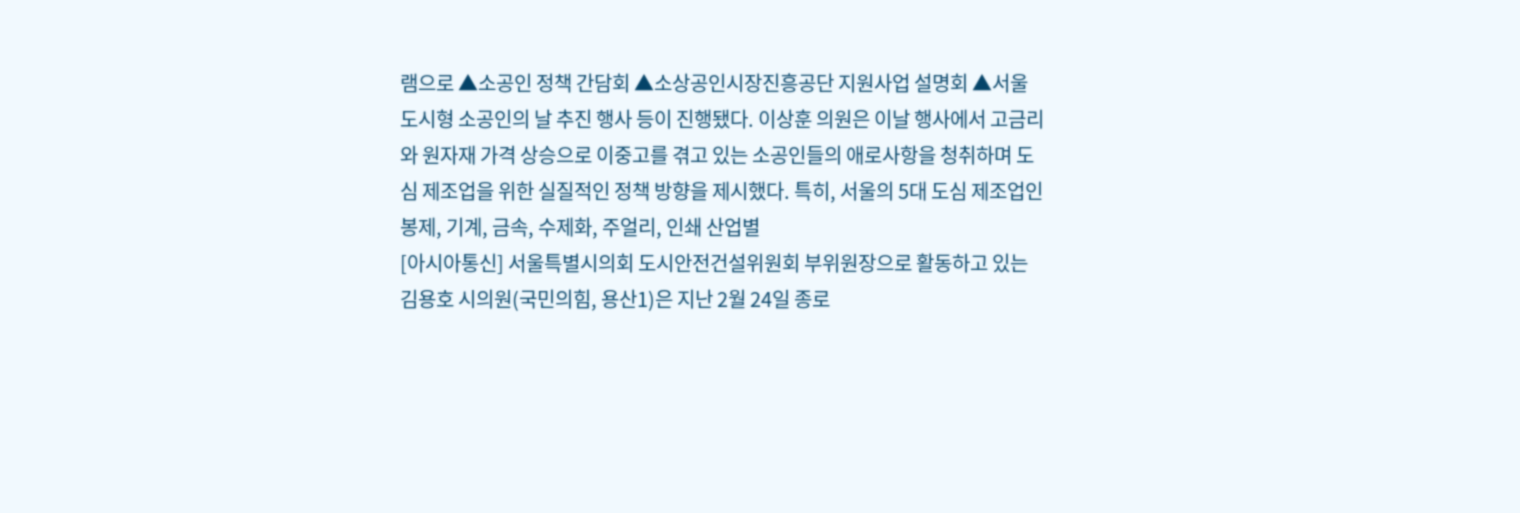램으로 ▲소공인 정책 간담회 ▲소상공인시장진흥공단 지원사업 설명회 ▲서울 도시형 소공인의 날 추진 행사 등이 진행됐다. 이상훈 의원은 이날 행사에서 고금리와 원자재 가격 상승으로 이중고를 겪고 있는 소공인들의 애로사항을 청취하며 도심 제조업을 위한 실질적인 정책 방향을 제시했다. 특히, 서울의 5대 도심 제조업인 봉제, 기계, 금속, 수제화, 주얼리, 인쇄 산업별
[아시아통신] 서울특별시의회 도시안전건설위원회 부위원장으로 활동하고 있는 김용호 시의원(국민의힘, 용산1)은 지난 2월 24일 종로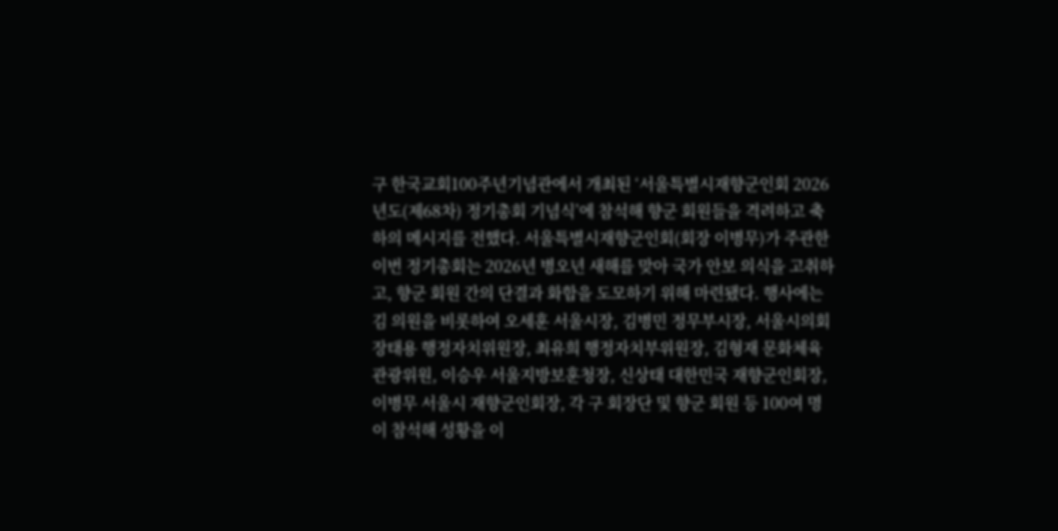구 한국교회100주년기념관에서 개최된 ‘서울특별시재향군인회 2026년도(제68차) 정기총회 기념식’에 참석해 향군 회원들을 격려하고 축하의 메시지를 전했다. 서울특별시재향군인회(회장 이병무)가 주관한 이번 정기총회는 2026년 병오년 새해를 맞아 국가 안보 의식을 고취하고, 향군 회원 간의 단결과 화합을 도모하기 위해 마련됐다. 행사에는 김 의원을 비롯하여 오세훈 서울시장, 김병민 정무부시장, 서울시의회 장태용 행정자치위원장, 최유희 행정자치부위원장, 김형재 문화체육관광위원, 이승우 서울지방보훈청장, 신상태 대한민국 재향군인회장, 이병무 서울시 재향군인회장, 각 구 회장단 및 향군 회원 등 100여 명이 참석해 성황을 이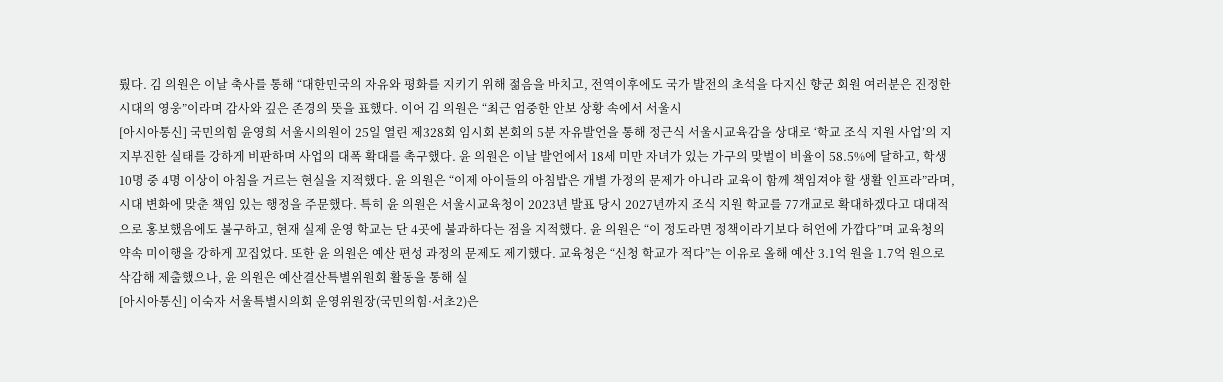뤘다. 김 의원은 이날 축사를 통해 “대한민국의 자유와 평화를 지키기 위해 젊음을 바치고, 전역이후에도 국가 발전의 초석을 다지신 향군 회원 여러분은 진정한 시대의 영웅”이라며 감사와 깊은 존경의 뜻을 표했다. 이어 김 의원은 “최근 엄중한 안보 상황 속에서 서울시
[아시아통신] 국민의힘 윤영희 서울시의원이 25일 열린 제328회 임시회 본회의 5분 자유발언을 통해 정근식 서울시교육감을 상대로 ‘학교 조식 지원 사업’의 지지부진한 실태를 강하게 비판하며 사업의 대폭 확대를 촉구했다. 윤 의원은 이날 발언에서 18세 미만 자녀가 있는 가구의 맞벌이 비율이 58.5%에 달하고, 학생 10명 중 4명 이상이 아침을 거르는 현실을 지적했다. 윤 의원은 “이제 아이들의 아침밥은 개별 가정의 문제가 아니라 교육이 함께 책임져야 할 생활 인프라”라며, 시대 변화에 맞춘 책임 있는 행정을 주문했다. 특히 윤 의원은 서울시교육청이 2023년 발표 당시 2027년까지 조식 지원 학교를 77개교로 확대하겠다고 대대적으로 홍보했음에도 불구하고, 현재 실제 운영 학교는 단 4곳에 불과하다는 점을 지적했다. 윤 의원은 “이 정도라면 정책이라기보다 허언에 가깝다”며 교육청의 약속 미이행을 강하게 꼬집었다. 또한 윤 의원은 예산 편성 과정의 문제도 제기했다. 교육청은 “신청 학교가 적다”는 이유로 올해 예산 3.1억 원을 1.7억 원으로 삭감해 제출했으나, 윤 의원은 예산결산특별위원회 활동을 통해 실
[아시아통신] 이숙자 서울특별시의회 운영위원장(국민의힘·서초2)은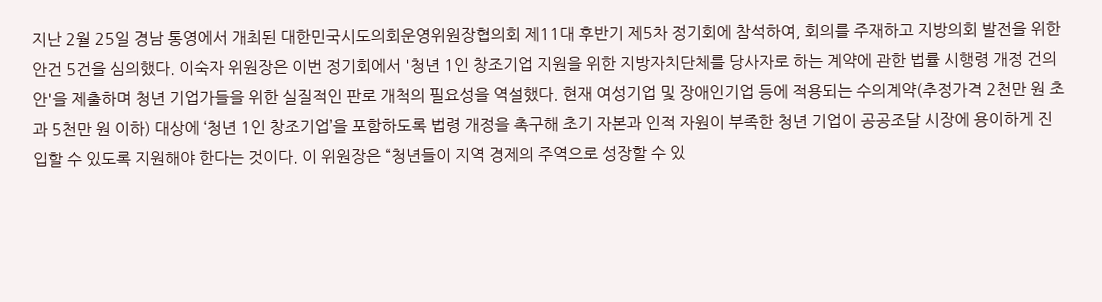지난 2월 25일 경남 통영에서 개최된 대한민국시도의회운영위원장협의회 제11대 후반기 제5차 정기회에 참석하여, 회의를 주재하고 지방의회 발전을 위한 안건 5건을 심의했다. 이숙자 위원장은 이번 정기회에서 '청년 1인 창조기업 지원을 위한 지방자치단체를 당사자로 하는 계약에 관한 법률 시행령 개정 건의안'을 제출하며 청년 기업가들을 위한 실질적인 판로 개척의 필요성을 역설했다. 현재 여성기업 및 장애인기업 등에 적용되는 수의계약(추정가격 2천만 원 초과 5천만 원 이하) 대상에 ‘청년 1인 창조기업’을 포함하도록 법령 개정을 촉구해 초기 자본과 인적 자원이 부족한 청년 기업이 공공조달 시장에 용이하게 진입할 수 있도록 지원해야 한다는 것이다. 이 위원장은 “청년들이 지역 경제의 주역으로 성장할 수 있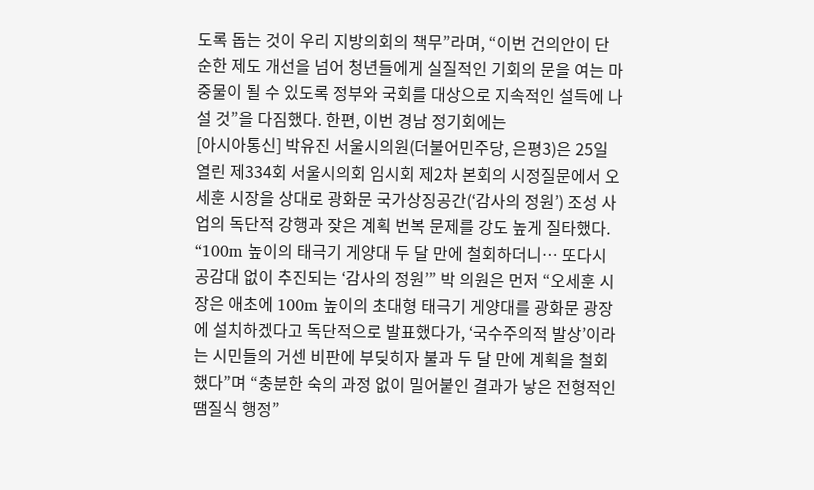도록 돕는 것이 우리 지방의회의 책무”라며, “이번 건의안이 단순한 제도 개선을 넘어 청년들에게 실질적인 기회의 문을 여는 마중물이 될 수 있도록 정부와 국회를 대상으로 지속적인 설득에 나설 것”을 다짐했다. 한편, 이번 경남 정기회에는
[아시아통신] 박유진 서울시의원(더불어민주당, 은평3)은 25일 열린 제334회 서울시의회 임시회 제2차 본회의 시정질문에서 오세훈 시장을 상대로 광화문 국가상징공간(‘감사의 정원’) 조성 사업의 독단적 강행과 잦은 계획 번복 문제를 강도 높게 질타했다. “100m 높이의 태극기 게양대 두 달 만에 철회하더니… 또다시 공감대 없이 추진되는 ‘감사의 정원’” 박 의원은 먼저 “오세훈 시장은 애초에 100m 높이의 초대형 태극기 게양대를 광화문 광장에 설치하겠다고 독단적으로 발표했다가, ‘국수주의적 발상’이라는 시민들의 거센 비판에 부딪히자 불과 두 달 만에 계획을 철회했다”며 “충분한 숙의 과정 없이 밀어붙인 결과가 낳은 전형적인 땜질식 행정”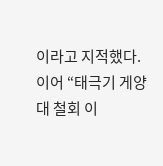이라고 지적했다. 이어 “태극기 게양대 철회 이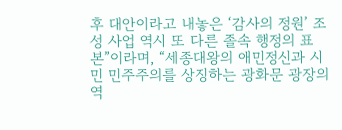후 대안이라고 내놓은 ‘감사의 정원’ 조성 사업 역시 또 다른 졸속 행정의 표본”이라며, “세종대왕의 애민정신과 시민 민주주의를 상징하는 광화문 광장의 역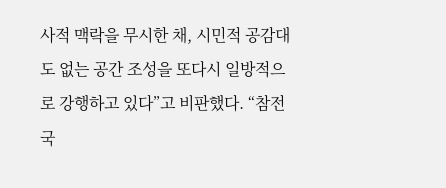사적 맥락을 무시한 채, 시민적 공감대도 없는 공간 조성을 또다시 일방적으로 강행하고 있다”고 비판했다. “참전국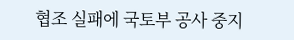협조 실패에 국토부 공사 중지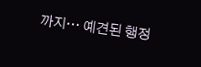까지… 예견된 행정